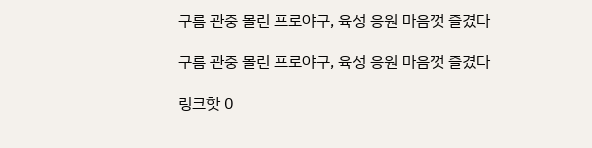구름 관중 몰린 프로야구, 육성 응원 마음껏 즐겼다

구름 관중 몰린 프로야구, 육성 응원 마음껏 즐겼다

링크핫 0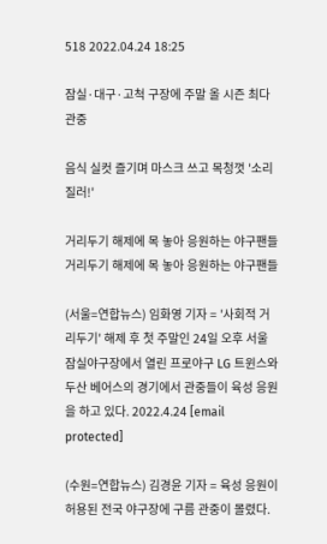518 2022.04.24 18:25

잠실·대구·고척 구장에 주말 올 시즌 최다 관중

음식 실컷 즐기며 마스크 쓰고 목청껏 '소리 질러!'

거리두기 해제에 목 놓아 응원하는 야구팬들
거리두기 해제에 목 놓아 응원하는 야구팬들

(서울=연합뉴스) 임화영 기자 = '사회적 거리두기' 해제 후 첫 주말인 24일 오후 서울 잠실야구장에서 열린 프로야구 LG 트윈스와 두산 베어스의 경기에서 관중들이 육성 응원을 하고 있다. 2022.4.24 [email protected]

(수원=연합뉴스) 김경윤 기자 = 육성 응원이 허용된 전국 야구장에 구름 관중이 몰렸다.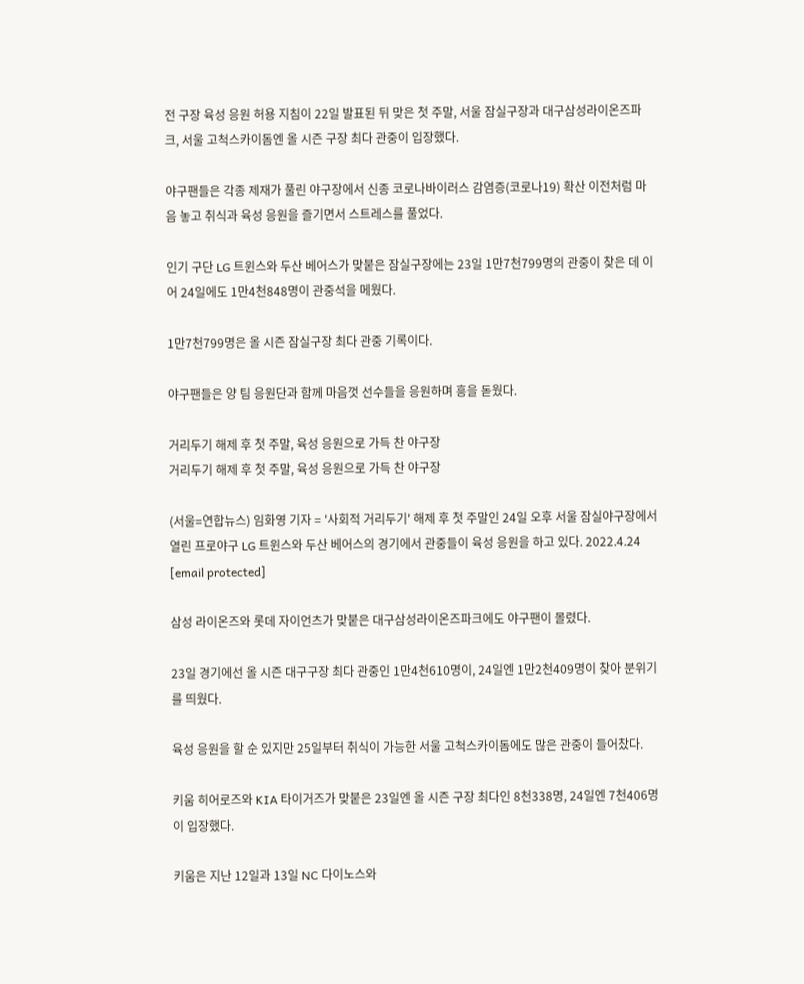전 구장 육성 응원 허용 지침이 22일 발표된 뒤 맞은 첫 주말, 서울 잠실구장과 대구삼성라이온즈파크, 서울 고척스카이돔엔 올 시즌 구장 최다 관중이 입장했다.

야구팬들은 각종 제재가 풀린 야구장에서 신종 코로나바이러스 감염증(코로나19) 확산 이전처럼 마음 놓고 취식과 육성 응원을 즐기면서 스트레스를 풀었다.

인기 구단 LG 트윈스와 두산 베어스가 맞붙은 잠실구장에는 23일 1만7천799명의 관중이 찾은 데 이어 24일에도 1만4천848명이 관중석을 메웠다.

1만7천799명은 올 시즌 잠실구장 최다 관중 기록이다.

야구팬들은 양 팀 응원단과 함께 마음껏 선수들을 응원하며 흥을 돋웠다.

거리두기 해제 후 첫 주말, 육성 응원으로 가득 찬 야구장
거리두기 해제 후 첫 주말, 육성 응원으로 가득 찬 야구장

(서울=연합뉴스) 임화영 기자 = '사회적 거리두기' 해제 후 첫 주말인 24일 오후 서울 잠실야구장에서 열린 프로야구 LG 트윈스와 두산 베어스의 경기에서 관중들이 육성 응원을 하고 있다. 2022.4.24 [email protected]

삼성 라이온즈와 롯데 자이언츠가 맞붙은 대구삼성라이온즈파크에도 야구팬이 몰렸다.

23일 경기에선 올 시즌 대구구장 최다 관중인 1만4천610명이, 24일엔 1만2천409명이 찾아 분위기를 띄웠다.

육성 응원을 할 순 있지만 25일부터 취식이 가능한 서울 고척스카이돔에도 많은 관중이 들어찼다.

키움 히어로즈와 KIA 타이거즈가 맞붙은 23일엔 올 시즌 구장 최다인 8천338명, 24일엔 7천406명이 입장했다.

키움은 지난 12일과 13일 NC 다이노스와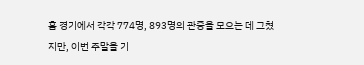홈 경기에서 각각 774명, 893명의 관중을 모으는 데 그쳤지만, 이번 주말을 기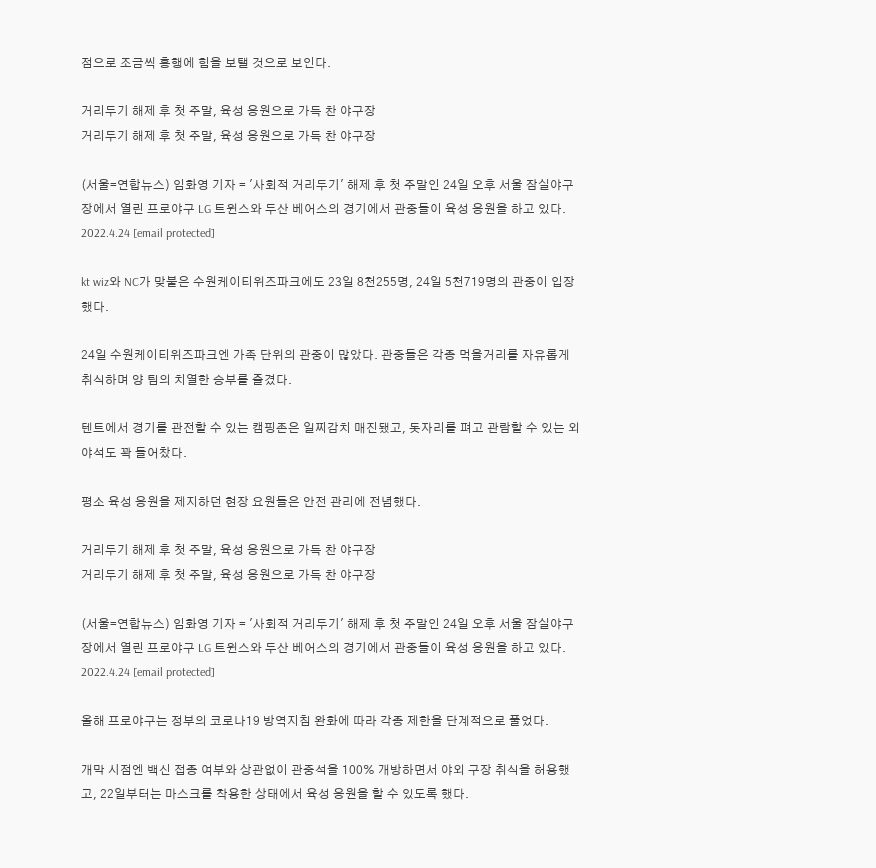점으로 조금씩 흥행에 힘을 보탤 것으로 보인다.

거리두기 해제 후 첫 주말, 육성 응원으로 가득 찬 야구장
거리두기 해제 후 첫 주말, 육성 응원으로 가득 찬 야구장

(서울=연합뉴스) 임화영 기자 = '사회적 거리두기' 해제 후 첫 주말인 24일 오후 서울 잠실야구장에서 열린 프로야구 LG 트윈스와 두산 베어스의 경기에서 관중들이 육성 응원을 하고 있다. 2022.4.24 [email protected]

kt wiz와 NC가 맞붙은 수원케이티위즈파크에도 23일 8천255명, 24일 5천719명의 관중이 입장했다.

24일 수원케이티위즈파크엔 가족 단위의 관중이 많았다. 관중들은 각종 먹을거리를 자유롭게 취식하며 양 팀의 치열한 승부를 즐겼다.

텐트에서 경기를 관전할 수 있는 캠핑존은 일찌감치 매진됐고, 돗자리를 펴고 관람할 수 있는 외야석도 꽉 들어찼다.

평소 육성 응원을 제지하던 현장 요원들은 안전 관리에 전념했다.

거리두기 해제 후 첫 주말, 육성 응원으로 가득 찬 야구장
거리두기 해제 후 첫 주말, 육성 응원으로 가득 찬 야구장

(서울=연합뉴스) 임화영 기자 = '사회적 거리두기' 해제 후 첫 주말인 24일 오후 서울 잠실야구장에서 열린 프로야구 LG 트윈스와 두산 베어스의 경기에서 관중들이 육성 응원을 하고 있다. 2022.4.24 [email protected]

올해 프로야구는 정부의 코로나19 방역지침 완화에 따라 각종 제한을 단계적으로 풀었다.

개막 시점엔 백신 접종 여부와 상관없이 관중석을 100% 개방하면서 야외 구장 취식을 허용했고, 22일부터는 마스크를 착용한 상태에서 육성 응원을 할 수 있도록 했다.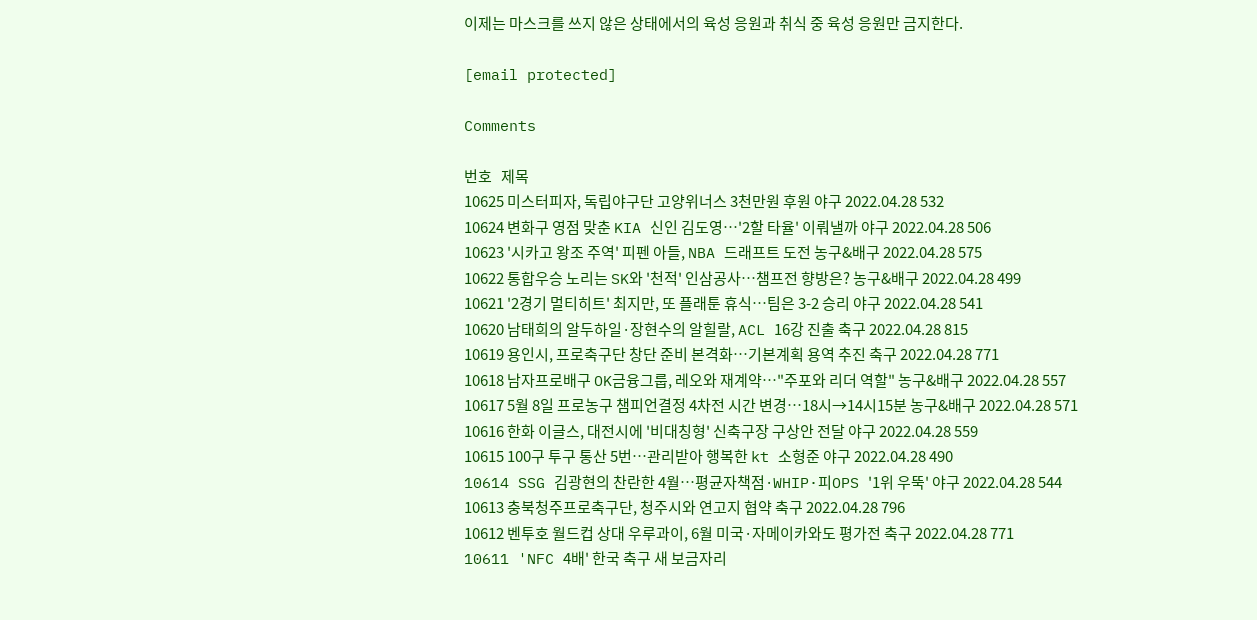이제는 마스크를 쓰지 않은 상태에서의 육성 응원과 취식 중 육성 응원만 금지한다.

[email protected]

Comments

번호   제목
10625 미스터피자, 독립야구단 고양위너스 3천만원 후원 야구 2022.04.28 532
10624 변화구 영점 맞춘 KIA 신인 김도영…'2할 타율' 이뤄낼까 야구 2022.04.28 506
10623 '시카고 왕조 주역' 피펜 아들, NBA 드래프트 도전 농구&배구 2022.04.28 575
10622 통합우승 노리는 SK와 '천적' 인삼공사…챔프전 향방은? 농구&배구 2022.04.28 499
10621 '2경기 멀티히트' 최지만, 또 플래툰 휴식…팀은 3-2 승리 야구 2022.04.28 541
10620 남태희의 알두하일·장현수의 알힐랄, ACL 16강 진출 축구 2022.04.28 815
10619 용인시, 프로축구단 창단 준비 본격화…기본계획 용역 추진 축구 2022.04.28 771
10618 남자프로배구 OK금융그룹, 레오와 재계약…"주포와 리더 역할" 농구&배구 2022.04.28 557
10617 5월 8일 프로농구 챔피언결정 4차전 시간 변경…18시→14시15분 농구&배구 2022.04.28 571
10616 한화 이글스, 대전시에 '비대칭형' 신축구장 구상안 전달 야구 2022.04.28 559
10615 100구 투구 통산 5번…관리받아 행복한 kt 소형준 야구 2022.04.28 490
10614 SSG 김광현의 찬란한 4월…평균자책점·WHIP·피OPS '1위 우뚝' 야구 2022.04.28 544
10613 충북청주프로축구단, 청주시와 연고지 협약 축구 2022.04.28 796
10612 벤투호 월드컵 상대 우루과이, 6월 미국·자메이카와도 평가전 축구 2022.04.28 771
10611 'NFC 4배' 한국 축구 새 보금자리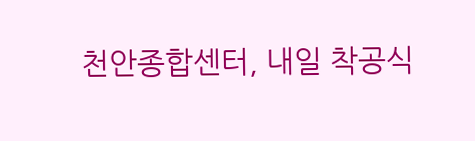천안종합센터, 내일 착공식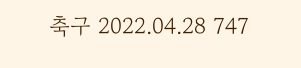축구 2022.04.28 747